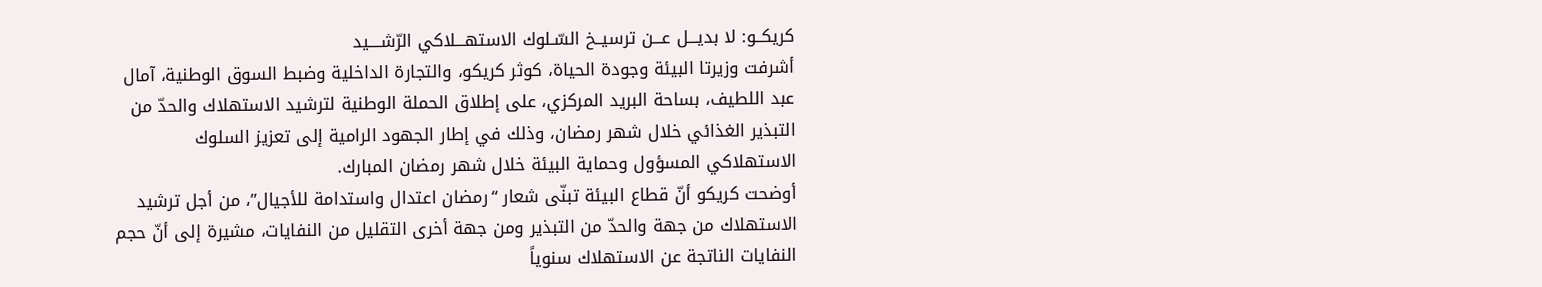كريكــو: لا بديـــل عـــن ترسيــخ السّـلوك الاستهـــلاكي الرّشــــيد
أشرفت وزيرتا البيئة وجودة الحياة، كوثر كريكو، والتجارة الداخلية وضبط السوق الوطنية، آمال عبد اللطيف، بساحة البريد المركزي، على إطلاق الحملة الوطنية لترشيد الاستهلاك والحدّ من التبذير الغذائي خلال شهر رمضان، وذلك في إطار الجهود الرامية إلى تعزيز السلوك الاستهلاكي المسؤول وحماية البيئة خلال شهر رمضان المبارك.
أوضحت كريكو أنّ قطاع البيئة تبنّى شعار “رمضان اعتدال واستدامة للأجيال”، من أجل ترشيد الاستهلاك من جهة والحدّ من التبذير ومن جهة أخرى التقليل من النفايات، مشيرة إلى أنّ حجم النفايات الناتجة عن الاستهلاك سنوياً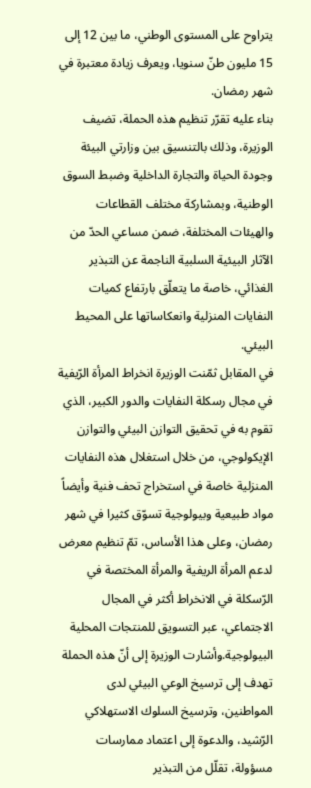يتراوح على المستوى الوطني، ما بين 12 إلى 15 مليون طنّ سنويا، ويعرف زيادة معتبرة في شهر رمضان.
بناء عليه تقرّر تنظيم هذه الحملة، تضيف الوزيرة، وذلك بالتنسيق بين وزارتي البيئة وجودة الحياة والتجارة الداخلية وضبط السوق الوطنية، وبمشاركة مختلف القطاعات والهيئات المختلفة، ضمن مساعي الحدّ من الآثار البيئية السلبية الناجمة عن التبذير الغذائي، خاصة ما يتعلّق بارتفاع كميات النفايات المنزلية وانعكاساتها على المحيط البيئي.
في المقابل ثمّنت الوزيرة انخراط المرأة الرّيفية في مجال رسكلة النفايات والدور الكبير، الذي تقوم به في تحقيق التوازن البيئي والتوازن الإيكولوجي، من خلال استغلال هذه النفايات المنزلية خاصة في استخراج تحف فنية وأيضاً مواد طبيعية وبيولوجية تسوّق كثيرا في شهر رمضان، وعلى هذا الأساس، تمّ تنظيم معرض لدعم المرأة الريفية والمرأة المختصة في الرّسكلة في الانخراط أكثر في المجال الاجتماعي، عبر التسويق للمنتجات المحلية البيولوجية.وأشارت الوزيرة إلى أنّ هذه الحملة تهدف إلى ترسيخ الوعي البيئي لدى المواطنين، وترسيخ السلوك الاستهلاكي الرّشيد، والدعوة إلى اعتماد ممارسات مسؤولة، تقلّل من التبذير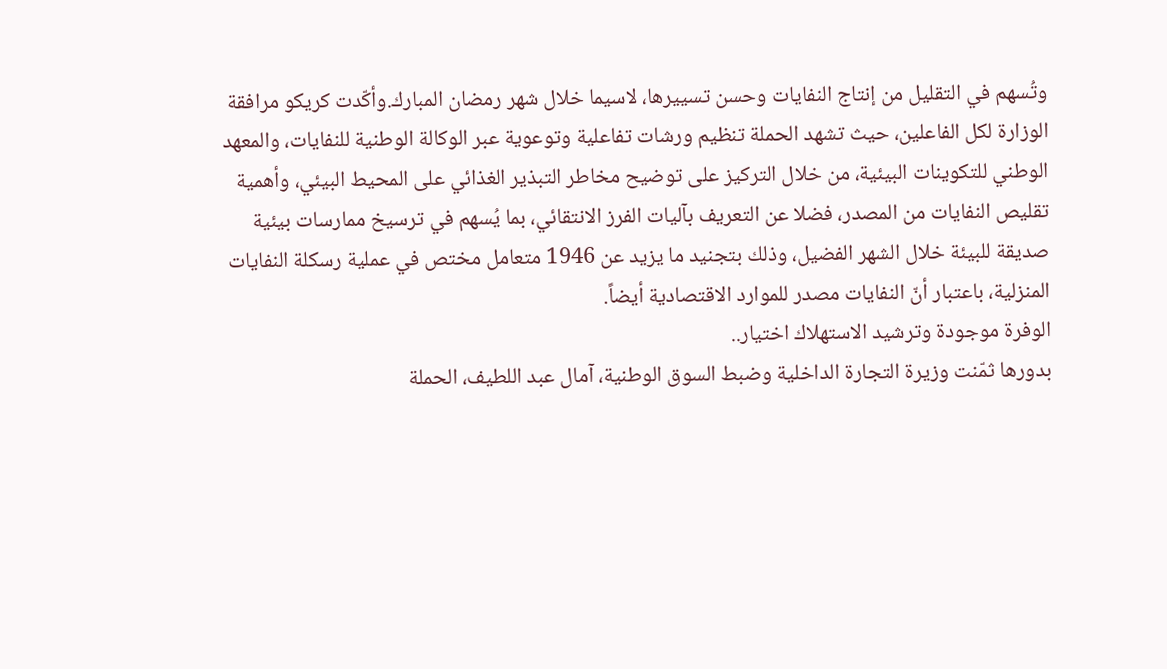وتُسهم في التقليل من إنتاج النفايات وحسن تسييرها، لاسيما خلال شهر رمضان المبارك.وأكّدت كريكو مرافقة الوزارة لكل الفاعلين، حيث تشهد الحملة تنظيم ورشات تفاعلية وتوعوية عبر الوكالة الوطنية للنفايات، والمعهد الوطني للتكوينات البيئية، من خلال التركيز على توضيح مخاطر التبذير الغذائي على المحيط البيئي، وأهمية تقليص النفايات من المصدر، فضلا عن التعريف بآليات الفرز الانتقائي، بما يُسهم في ترسيخ ممارسات بيئية صديقة للبيئة خلال الشهر الفضيل، وذلك بتجنيد ما يزيد عن 1946 متعامل مختص في عملية رسكلة النفايات المنزلية، باعتبار أنّ النفايات مصدر للموارد الاقتصادية أيضاً.
الوفرة موجودة وترشيد الاستهلاك اختيار..
بدورها ثمّنت وزيرة التجارة الداخلية وضبط السوق الوطنية، آمال عبد اللطيف، الحملة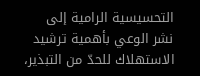التحسيسية الرامية إلى نشر الوعي بأهمية ترشيد الاستهلاك للحدّ من التبذير،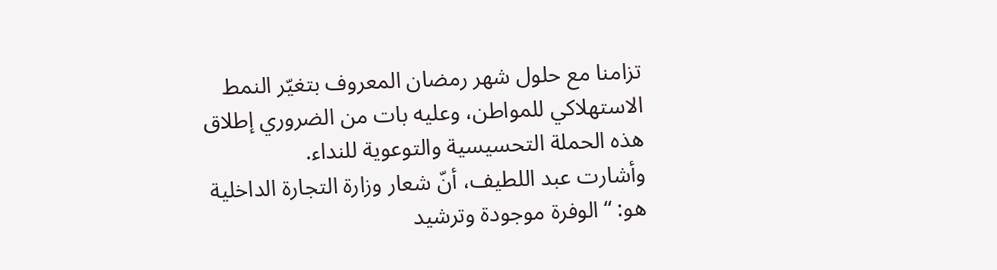تزامنا مع حلول شهر رمضان المعروف بتغيّر النمط الاستهلاكي للمواطن، وعليه بات من الضروري إطلاق هذه الحملة التحسيسية والتوعوية للنداء.
وأشارت عبد اللطيف، أنّ شعار وزارة التجارة الداخلية هو: “الوفرة موجودة وترشيد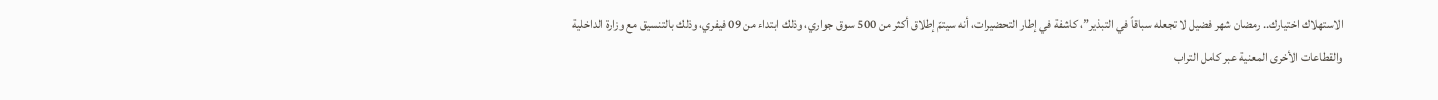الاستهلاك اختيارك.. رمضان شهر فضيل لا تجعله سباقاً في التبذير”، كاشفة في إطار التحضيرات، أنه سيتمّ إطلاق أكثر من 500 سوق جواري، وذلك ابتداء من 09 فيفري، وذلك بالتنسيق مع وزارة الداخلية والقطاعات الأخرى المعنية عبر كامل التراب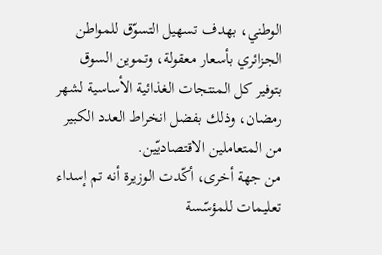الوطني، بهدف تسهيل التسوّق للمواطن الجزائري بأسعار معقولة، وتموين السوق بتوفير كل المنتجات الغذائية الأساسية لشهر رمضان، وذلك بفضل انخراط العدد الكبير من المتعاملين الاقتصاديّين.
من جهة أخرى، أكّدت الوزيرة أنه تم إسداء تعليمات للمؤسّسة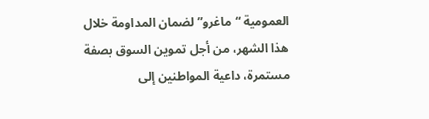العمومية “ماغرو” لضمان المداومة خلال هذا الشهر، من أجل تموين السوق بصفة مستمرة، داعية المواطنين إلى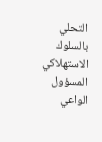التحلي بالسلوك الاستهلاكي المسؤول الواعي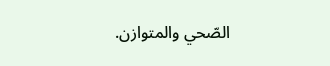الصّحي والمتوازن.